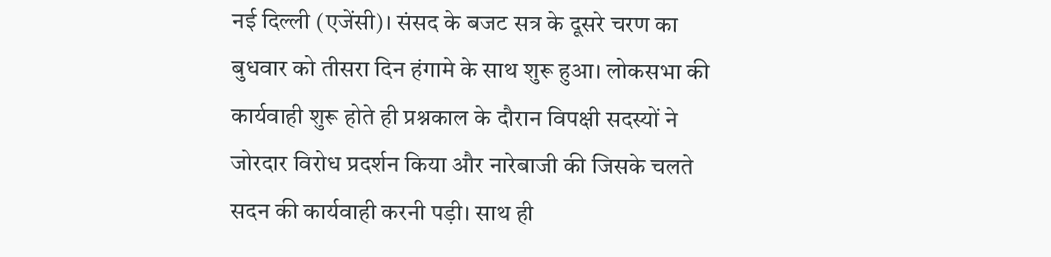नई दिल्ली (एजेंसी)। संसद के बजट सत्र के दूसरे चरण का बुधवार को तीसरा दिन हंगामे के साथ शुरू हुआ। लोकसभा की कार्यवाही शुरू होते ही प्रश्नकाल के दौरान विपक्षी सदस्यों ने जोरदार विरोध प्रदर्शन किया और नारेबाजी की जिसके चलते सदन की कार्यवाही करनी पड़ी। साथ ही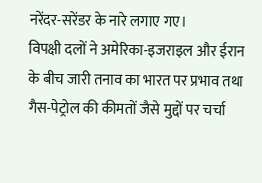नरेंदर-सरेंडर के नारे लगाए गए।
विपक्षी दलों ने अमेरिका-इजराइल और ईरान के बीच जारी तनाव का भारत पर प्रभाव तथा गैस-पेट्रोल की कीमतों जैसे मुद्दों पर चर्चा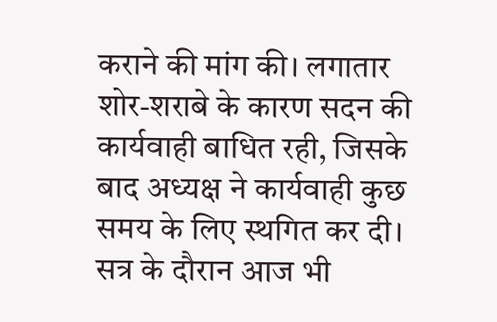कराने की मांग की। लगातार शोर-शराबे के कारण सदन की कार्यवाही बाधित रही, जिसके बाद अध्यक्ष ने कार्यवाही कुछ समय के लिए स्थगित कर दी। सत्र के दौरान आज भी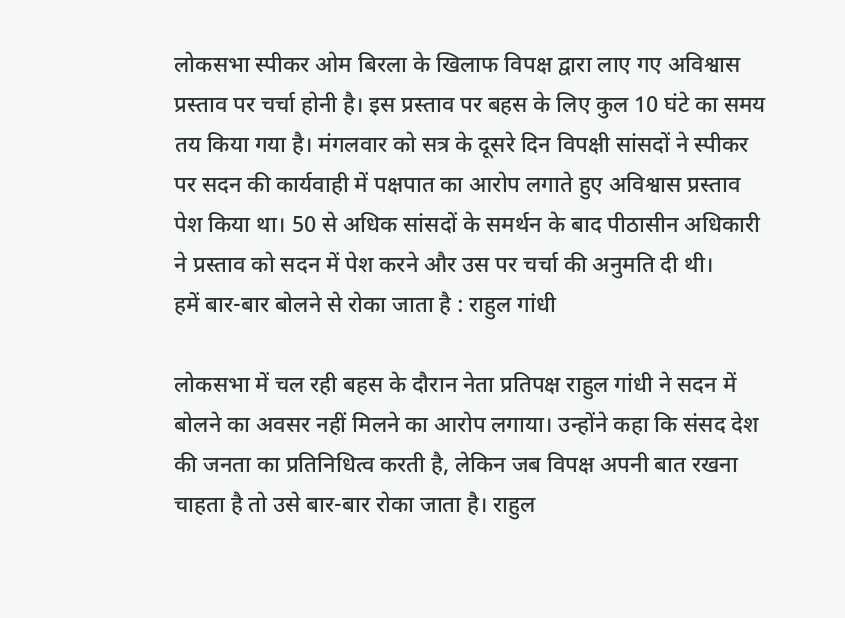लोकसभा स्पीकर ओम बिरला के खिलाफ विपक्ष द्वारा लाए गए अविश्वास प्रस्ताव पर चर्चा होनी है। इस प्रस्ताव पर बहस के लिए कुल 10 घंटे का समय तय किया गया है। मंगलवार को सत्र के दूसरे दिन विपक्षी सांसदों ने स्पीकर पर सदन की कार्यवाही में पक्षपात का आरोप लगाते हुए अविश्वास प्रस्ताव पेश किया था। 50 से अधिक सांसदों के समर्थन के बाद पीठासीन अधिकारी ने प्रस्ताव को सदन में पेश करने और उस पर चर्चा की अनुमति दी थी।
हमें बार-बार बोलने से रोका जाता है : राहुल गांधी

लोकसभा में चल रही बहस के दौरान नेता प्रतिपक्ष राहुल गांधी ने सदन में बोलने का अवसर नहीं मिलने का आरोप लगाया। उन्होंने कहा कि संसद देश की जनता का प्रतिनिधित्व करती है, लेकिन जब विपक्ष अपनी बात रखना चाहता है तो उसे बार-बार रोका जाता है। राहुल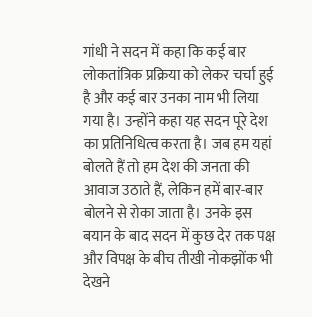गांधी ने सदन में कहा कि कई बार लोकतांत्रिक प्रक्रिया को लेकर चर्चा हुई है और कई बार उनका नाम भी लिया गया है। उन्होंने कहा यह सदन पूरे देश का प्रतिनिधित्व करता है। जब हम यहां बोलते हैं तो हम देश की जनता की आवाज उठाते हैं, लेकिन हमें बार-बार बोलने से रोका जाता है। उनके इस बयान के बाद सदन में कुछ देर तक पक्ष और विपक्ष के बीच तीखी नोकझोंक भी देखने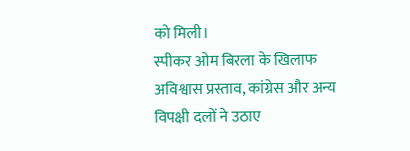को मिली।
स्पीकर ओम बिरला के खिलाफ अविश्वास प्रस्ताव, कांग्रेस और अन्य विपक्षी दलों ने उठाए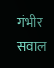गंभीर सवाल